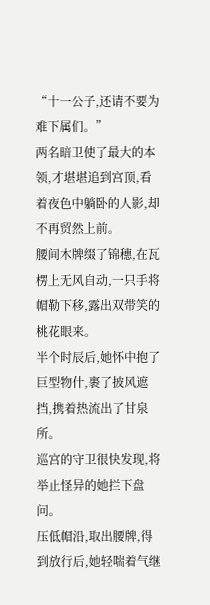“十一公子,还请不要为难下属们。”
两名暗卫使了最大的本领,才堪堪追到宫顶,看着夜色中躺卧的人影,却不再贸然上前。
腰间木牌缀了锦穗,在瓦楞上无风自动,一只手将帽勒下移,露出双带笑的桃花眼来。
半个时辰后,她怀中抱了巨型物什,裹了披风遮挡,携着热流出了甘泉所。
巡宫的守卫很快发现,将举止怪异的她拦下盘问。
压低帽沿,取出腰牌,得到放行后,她轻喘着气继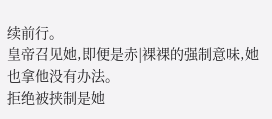续前行。
皇帝召见她,即便是赤|裸裸的强制意味,她也拿他没有办法。
拒绝被挟制是她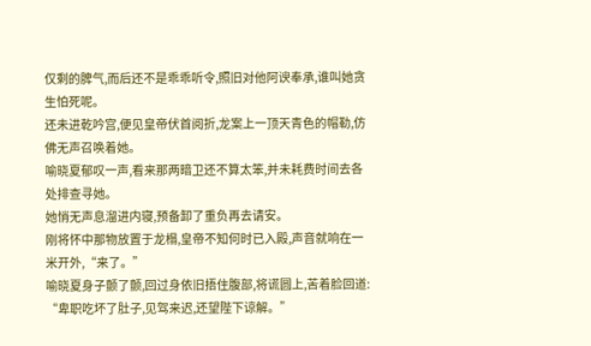仅剩的脾气,而后还不是乖乖听令,照旧对他阿谀奉承,谁叫她贪生怕死呢。
还未进乾吟宫,便见皇帝伏首阅折,龙案上一顶天青色的帽勒,仿佛无声召唤着她。
喻晓夏郁叹一声,看来那两暗卫还不算太笨,并未耗费时间去各处排查寻她。
她悄无声息溜进内寝,预备卸了重负再去请安。
刚将怀中那物放置于龙榻,皇帝不知何时已入殿,声音就响在一米开外,“来了。”
喻晓夏身子颤了颤,回过身依旧捂住腹部,将谎圆上,苦着脸回道:
“卑职吃坏了肚子,见驾来迟,还望陛下谅解。”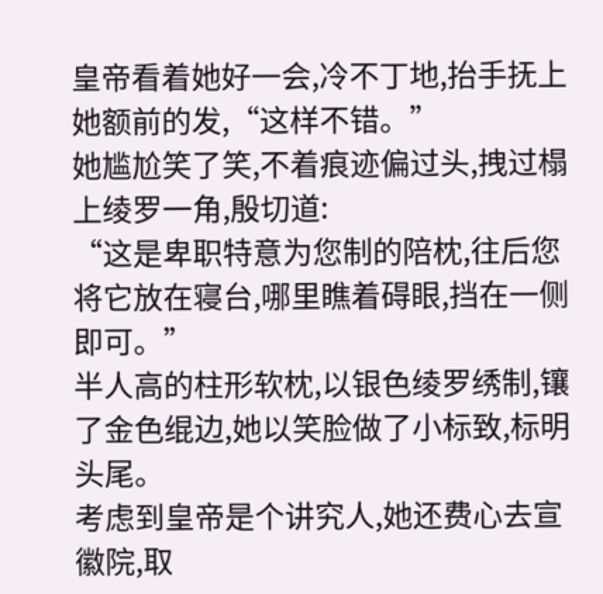皇帝看着她好一会,冷不丁地,抬手抚上她额前的发,“这样不错。”
她尴尬笑了笑,不着痕迹偏过头,拽过榻上绫罗一角,殷切道:
“这是卑职特意为您制的陪枕,往后您将它放在寝台,哪里瞧着碍眼,挡在一侧即可。”
半人高的柱形软枕,以银色绫罗绣制,镶了金色绲边,她以笑脸做了小标致,标明头尾。
考虑到皇帝是个讲究人,她还费心去宣徽院,取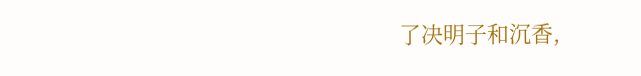了决明子和沉香,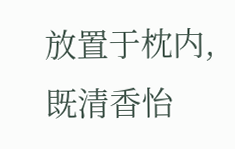放置于枕内,既清香怡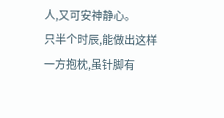人,又可安神静心。
只半个时辰,能做出这样一方抱枕,虽针脚有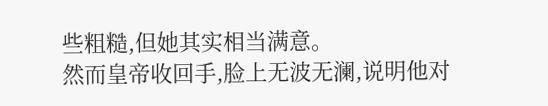些粗糙,但她其实相当满意。
然而皇帝收回手,脸上无波无澜,说明他对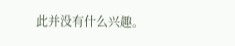此并没有什么兴趣。